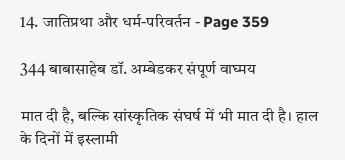14. जातिप्रथा और धर्म-परिवर्तन - Page 359

344 बाबासाहेब डॉ. अम्बेडकर संपूर्ण वाघ्मय

मात दी है, बल्कि सांस्कृतिक संघर्ष में भी मात दी है। हाल के दिनों में इस्लामी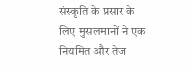संस्कृति के प्रसार के लिए मुसलमानों ने एक नियमित और तेज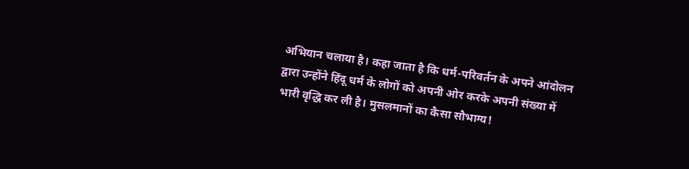अभियान चलाया है। कहा जाता है कि धर्म-परिवर्तन के अपने आंदोलन द्वारा उन्होंने हिंदू धर्म के लोगों को अपनी ओर करके अपनी संख्या में भारी वृद्धि कर ली है। मुसलमानों का कैसा सौभाग्य!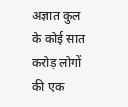अज्ञात कुल के कोई सात करोड़ लोगों की एक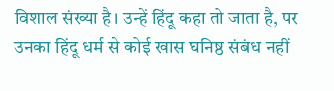विशाल संख्या है। उन्हें हिंदू कहा तो जाता है, पर उनका हिंदू धर्म से कोई खास घनिष्ठ संबंध नहीं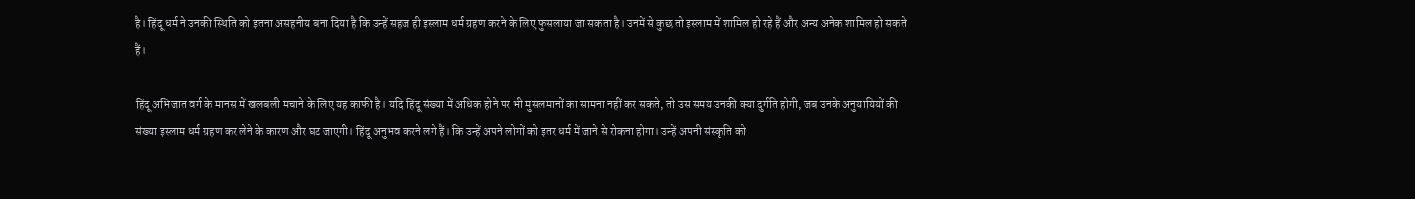है। हिंदू धर्म ने उनकी स्थिति को इतना असहनीय बना दिया है कि उन्हें सहज ही इस्लाम धर्म ग्रहण करने के लिए फुसलाया जा सकता है। उनमें से कुछ तो इस्लाम में शामिल हो रहे हैं और अन्य अनेक शामिल हो सकते हैं।

हिंदू अभिजात वर्ग के मानस में खलबली मचाने के लिए यह काफी है। यदि हिंदू संख्या में अधिक होने पर भी मुसलमानों का सामना नहीं कर सकते, तो उस समय उनकी क्या दुर्गति होगी, जब उनके अनुयायियों की संख्या इस्लाम धर्म ग्रहण कर लेने के कारण और घट जाएगी। हिंदू अनुभव करने लगे हैं। कि उन्हें अपने लोगों को इतर धर्म में जाने से रोकना होगा। उन्हें अपनी संस्कृति को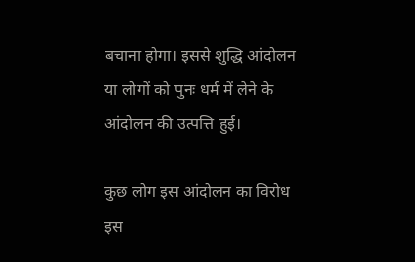बचाना होगा। इससे शुद्धि आंदोलन या लोगों को पुनः धर्म में लेने के आंदोलन की उत्पत्ति हुई।

कुछ लोग इस आंदोलन का विरोध इस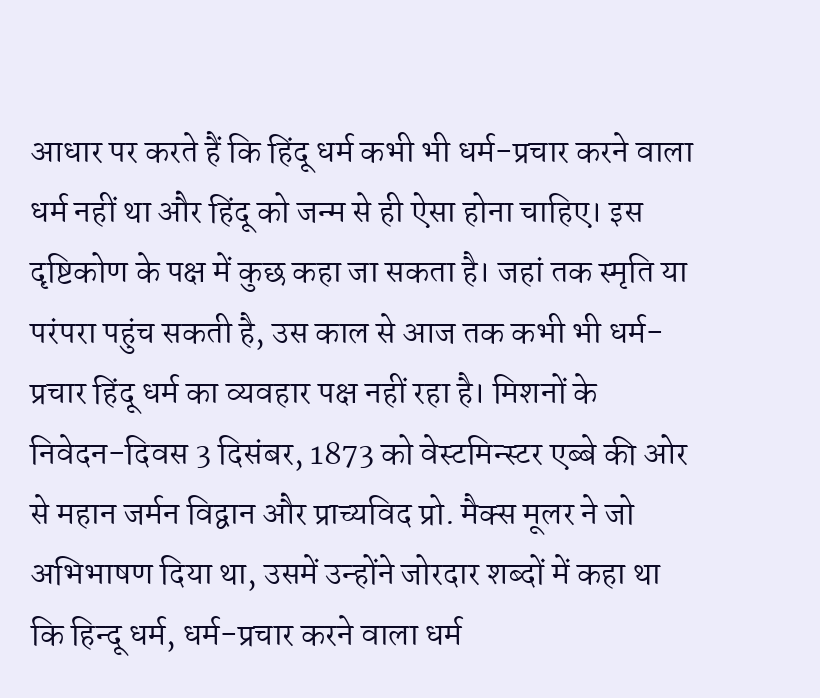आधार पर करते हैं कि हिंदू धर्म कभी भी धर्म-प्रचार करने वाला धर्म नहीं था और हिंदू को जन्म से ही ऐसा होना चाहिए। इस दृष्टिकोण के पक्ष में कुछ कहा जा सकता है। जहां तक स्मृति या परंपरा पहुंच सकती है, उस काल से आज तक कभी भी धर्म-प्रचार हिंदू धर्म का व्यवहार पक्ष नहीं रहा है। मिशनों के निवेदन-दिवस 3 दिसंबर, 1873 को वेस्टमिन्स्टर एब्बे की ओर से महान जर्मन विद्वान और प्राच्यविद प्रो. मैक्स मूलर ने जो अभिभाषण दिया था, उसमें उन्होंने जोरदार शब्दों में कहा था कि हिन्दू धर्म, धर्म-प्रचार करने वाला धर्म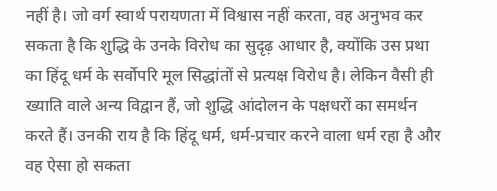नहीं है। जो वर्ग स्वार्थ परायणता में विश्वास नहीं करता, वह अनुभव कर सकता है कि शुद्धि के उनके विरोध का सुदृढ़ आधार है, क्योंकि उस प्रथा का हिंदू धर्म के सर्वोपरि मूल सिद्धांतों से प्रत्यक्ष विरोध है। लेकिन वैसी ही ख्याति वाले अन्य विद्वान हैं, जो शुद्धि आंदोलन के पक्षधरों का समर्थन करते हैं। उनकी राय है कि हिंदू धर्म, धर्म-प्रचार करने वाला धर्म रहा है और वह ऐसा हो सकता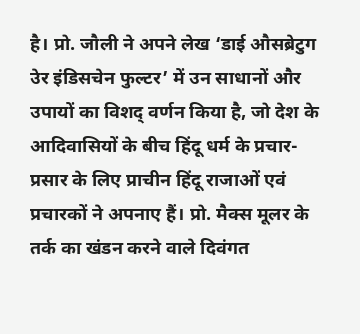है। प्रो. जौली ने अपने लेख ‘डाई औसब्रेटुग उेर इंडिसचेन फुल्टर’ में उन साधानों और उपायों का विशद् वर्णन किया है, जो देश के आदिवासियों के बीच हिंदू धर्म के प्रचार-प्रसार के लिए प्राचीन हिंदू राजाओं एवं प्रचारकों ने अपनाए हैं। प्रो. मैक्स मूलर के तर्क का खंडन करने वाले दिवंगत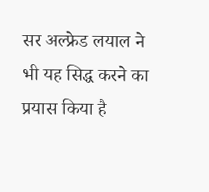सर अल्फ्रेड लयाल ने भी यह सिद्ध करने का प्रयास किया है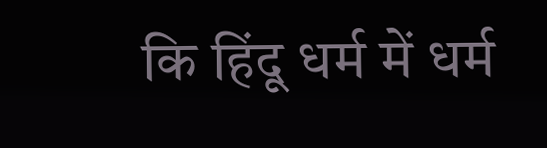कि हिंदू धर्म में धर्म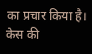का प्रचार किया है। केस की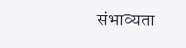संभाव्यता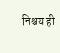निश्चय ही